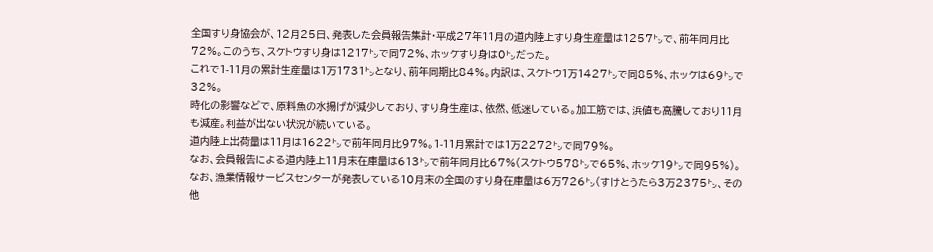全国すり身協会が、12月25日、発表した会員報告集計・平成27年11月の道内陸上すり身生産量は1257㌧で、前年同月比72%。このうち、スケトウすり身は1217㌧で同72%、ホッケすり身は0㌧だった。
これで1-11月の累計生産量は1万1731㌧となり、前年同期比84%。内訳は、スケトウ1万1427㌧で同85%、ホッケは69㌧で32%。
時化の影響などで、原料魚の水揚げが減少しており、すり身生産は、依然、低迷している。加工筋では、浜値も高騰しており11月も減産。利益が出ない状況が続いている。
道内陸上出荷量は11月は1622㌧で前年同月比97%。1-11月累計では1万2272㌧で同79%。
なお、会員報告による道内陸上11月末在庫量は613㌧で前年同月比67%(スケトウ578㌧で65%、ホッケ19㌧で同95%)。
なお、漁業情報サービスセンターが発表している10月末の全国のすり身在庫量は6万726㌧(すけとうたら3万2375㌧、その他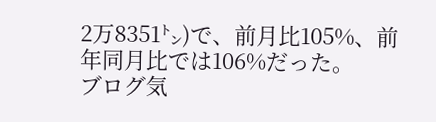2万8351㌧)で、前月比105%、前年同月比では106%だった。
ブログ気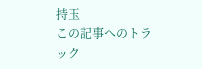持玉
この記事へのトラック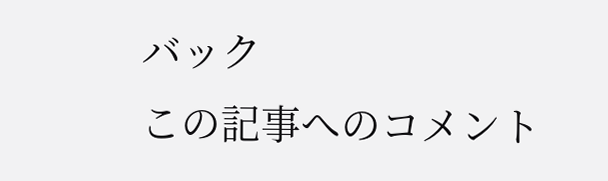バック
この記事へのコメント